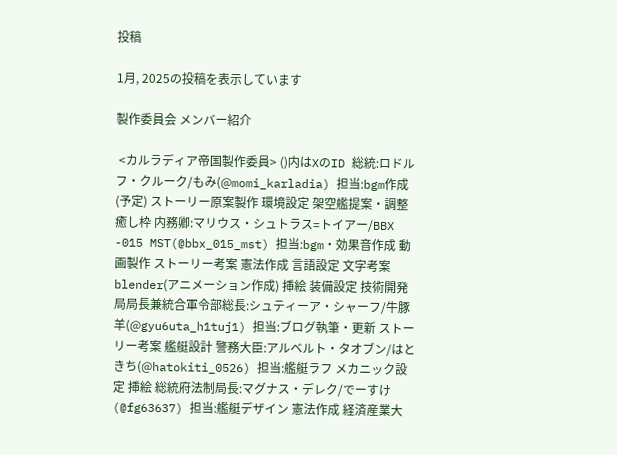投稿

1月, 2025の投稿を表示しています

製作委員会 メンバー紹介

 <カルラディア帝国製作委員> ()内はXのID 総統:ロドルフ・クルーク/もみ(@momi_karladia) 担当:bgm作成(予定) ストーリー原案製作 環境設定 架空艦提案・調整 癒し枠 内務卿:マリウス・シュトラス=トイアー/BBX -015 MST(@bbx_015_mst) 担当:bgm・効果音作成 動画製作 ストーリー考案 憲法作成 言語設定 文字考案 blender(アニメーション作成) 挿絵 装備設定 技術開発局局長兼統合軍令部総長:シュティーア・シャーフ/牛豚羊(@gyu6uta_h1tuj1) 担当:ブログ執筆・更新 ストーリー考案 艦艇設計 警務大臣:アルベルト・タオブン/はときち(@hatokiti_0526) 担当:艦艇ラフ メカニック設定 挿絵 総統府法制局長:マグナス・デレク/でーすけ(@fg63637) 担当:艦艇デザイン 憲法作成 経済産業大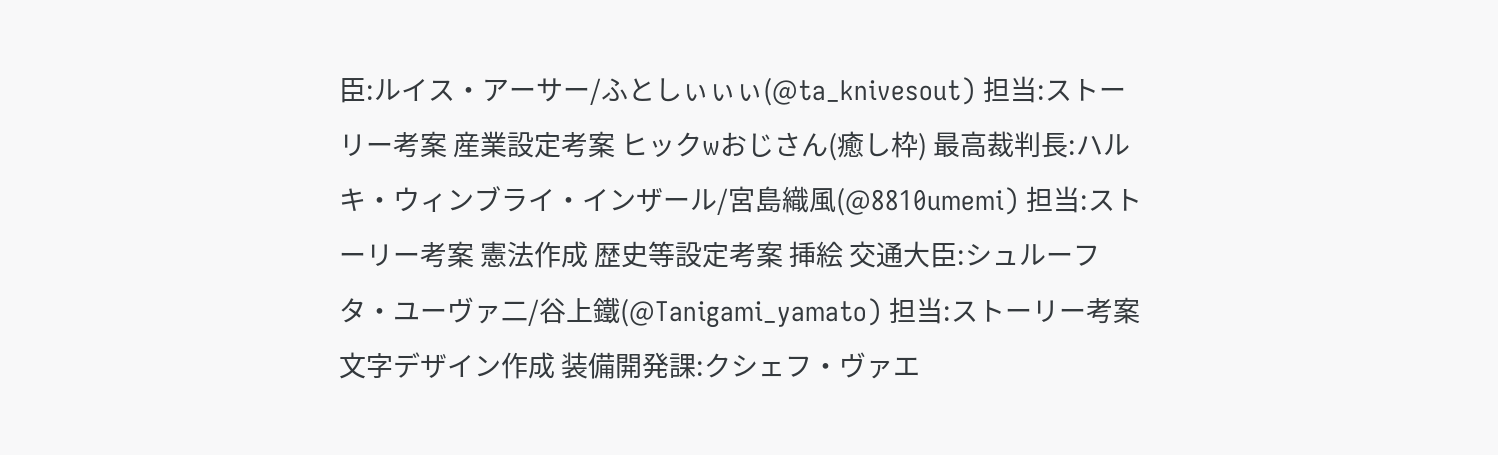臣:ルイス・アーサー/ふとしぃぃぃ(@ta_knivesout) 担当:ストーリー考案 産業設定考案 ヒックwおじさん(癒し枠) 最高裁判長:ハルキ・ウィンブライ・インザール/宮島織風(@8810umemi) 担当:ストーリー考案 憲法作成 歴史等設定考案 挿絵 交通大臣:シュルーフタ・ユーヴァ二/谷上鐵(@Tanigami_yamato) 担当:ストーリー考案 文字デザイン作成 装備開発課:クシェフ・ヴァエ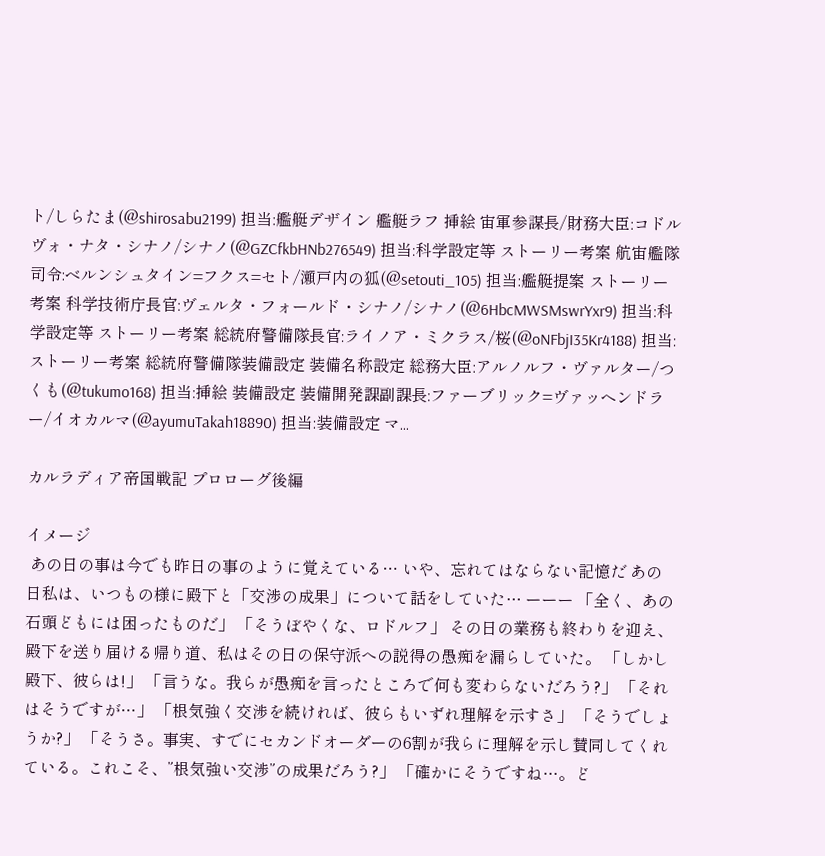ト/しらたま(@shirosabu2199) 担当:艦艇デザイン 艦艇ラフ 挿絵 宙軍参謀長/財務大臣:コドルヴォ・ナタ・シナノ/シナノ(@GZCfkbHNb276549) 担当:科学設定等 ストーリー考案 航宙艦隊司令:ベルンシュタイン=フクス=セト/瀬戸内の狐(@setouti_105) 担当:艦艇提案 ストーリー考案 科学技術庁長官:ヴェルタ・フォールド・シナノ/シナノ(@6HbcMWSMswrYxr9) 担当:科学設定等 ストーリー考案 総統府警備隊長官:ライノア・ミクラス/桜(@oNFbjI35Kr4188) 担当:ストーリー考案 総統府警備隊装備設定 装備名称設定 総務大臣:アルノルフ・ヴァルター/つくも(@tukumo168) 担当:挿絵 装備設定 装備開発課副課長:ファーブリック=ヴァッヘンドラー/イオカルマ(@ayumuTakah18890) 担当:装備設定 マ...

カルラディア帝国戦記 プロローグ後編

イメージ
 あの日の事は今でも昨日の事のように覚えている… いや、忘れてはならない記憶だ あの日私は、いつもの様に殿下と「交渉の成果」について話をしていた… ーーー 「全く、あの石頭どもには困ったものだ」 「そうぼやくな、ロドルフ」 その日の業務も終わりを迎え、殿下を送り届ける帰り道、私はその日の保守派への説得の愚痴を漏らしていた。 「しかし殿下、彼らは!」 「言うな。我らが愚痴を言ったところで何も変わらないだろう?」 「それはそうですが…」 「根気強く交渉を続ければ、彼らもいずれ理解を示すさ」 「そうでしょうか?」 「そうさ。事実、すでにセカンドオーダーの6割が我らに理解を示し賛同してくれている。これこそ、”根気強い交渉”の成果だろう?」 「確かにそうですね…。ど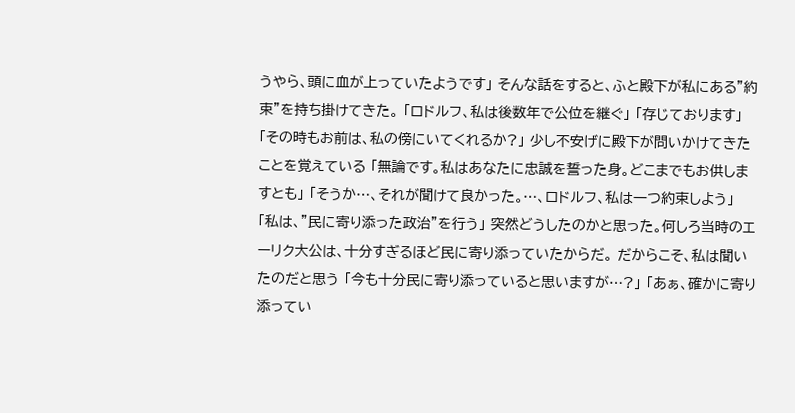うやら、頭に血が上っていたようです」 そんな話をすると、ふと殿下が私にある”約束”を持ち掛けてきた。 「ロドルフ、私は後数年で公位を継ぐ」 「存じております」 「その時もお前は、私の傍にいてくれるか?」 少し不安げに殿下が問いかけてきたことを覚えている 「無論です。私はあなたに忠誠を誓った身。どこまでもお供しますとも」 「そうか…、それが聞けて良かった。…、ロドルフ、私は一つ約束しよう」 「私は、”民に寄り添った政治”を行う」 突然どうしたのかと思った。何しろ当時のエーリク大公は、十分すぎるほど民に寄り添っていたからだ。 だからこそ、私は聞いたのだと思う 「今も十分民に寄り添っていると思いますが…?」 「あぁ、確かに寄り添ってい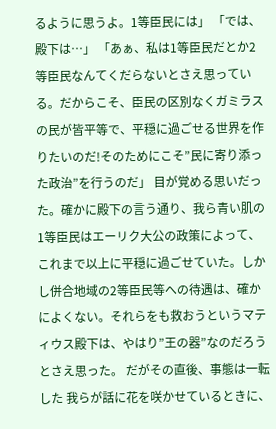るように思うよ。1等臣民には」 「では、殿下は…」 「あぁ、私は1等臣民だとか2等臣民なんてくだらないとさえ思っている。だからこそ、臣民の区別なくガミラスの民が皆平等で、平穏に過ごせる世界を作りたいのだ!そのためにこそ”民に寄り添った政治”を行うのだ」 目が覚める思いだった。確かに殿下の言う通り、我ら青い肌の1等臣民はエーリク大公の政策によって、これまで以上に平穏に過ごせていた。しかし併合地域の2等臣民等への待遇は、確かによくない。それらをも救おうというマティウス殿下は、やはり”王の器”なのだろうとさえ思った。 だがその直後、事態は一転した 我らが話に花を咲かせているときに、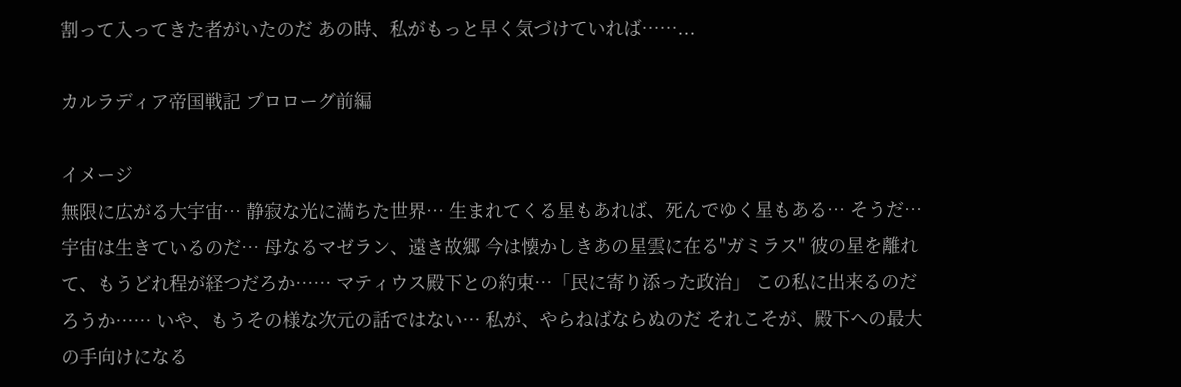割って入ってきた者がいたのだ あの時、私がもっと早く気づけていれば……...

カルラディア帝国戦記 プロローグ前編

イメージ
無限に広がる大宇宙… 静寂な光に満ちた世界… 生まれてくる星もあれば、死んでゆく星もある… そうだ…宇宙は生きているのだ… 母なるマゼラン、遠き故郷 今は懐かしきあの星雲に在る"ガミラス" 彼の星を離れて、もうどれ程が経つだろか…… マティウス殿下との約束…「民に寄り添った政治」 この私に出来るのだろうか…… いや、もうその様な次元の話ではない… 私が、やらねばならぬのだ それこそが、殿下への最大の手向けになる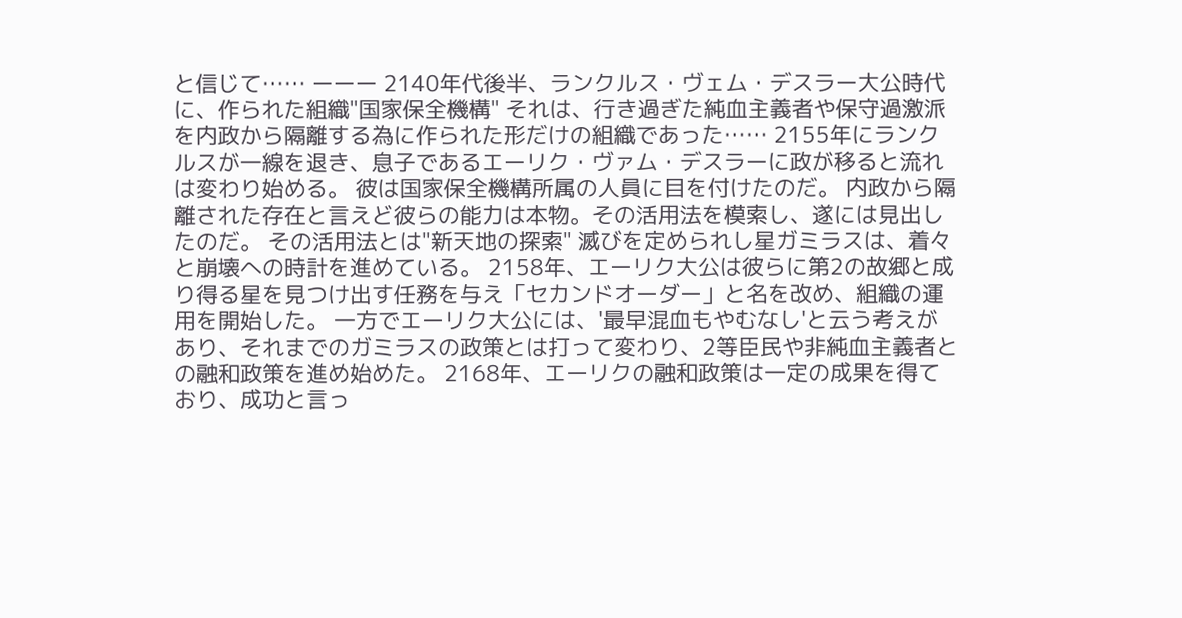と信じて…… ーーー 2140年代後半、ランクルス・ヴェム・デスラー大公時代に、作られた組織"国家保全機構" それは、行き過ぎた純血主義者や保守過激派を内政から隔離する為に作られた形だけの組織であった…… 2155年にランクルスが一線を退き、息子であるエーリク・ヴァム・デスラーに政が移ると流れは変わり始める。 彼は国家保全機構所属の人員に目を付けたのだ。 内政から隔離された存在と言えど彼らの能力は本物。その活用法を模索し、遂には見出したのだ。 その活用法とは"新天地の探索" 滅びを定められし星ガミラスは、着々と崩壊への時計を進めている。 2158年、エーリク大公は彼らに第2の故郷と成り得る星を見つけ出す任務を与え「セカンドオーダー」と名を改め、組織の運用を開始した。 一方でエーリク大公には、'最早混血もやむなし'と云う考えがあり、それまでのガミラスの政策とは打って変わり、2等臣民や非純血主義者との融和政策を進め始めた。 2168年、エーリクの融和政策は一定の成果を得ており、成功と言っ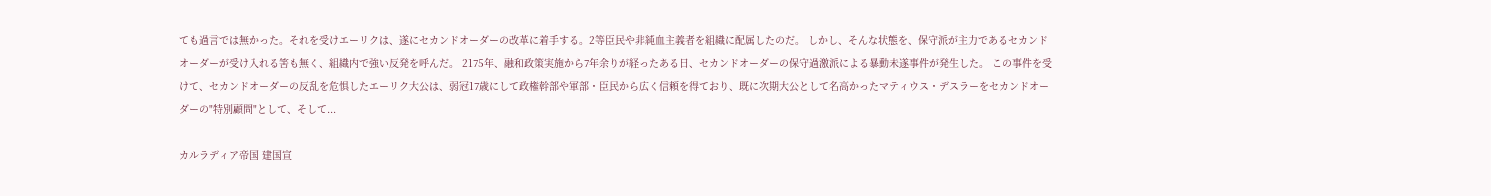ても過言では無かった。それを受けエーリクは、遂にセカンドオーダーの改革に着手する。2等臣民や非純血主義者を組織に配属したのだ。 しかし、そんな状態を、保守派が主力であるセカンドオーダーが受け入れる筈も無く、組織内で強い反発を呼んだ。 2175年、融和政策実施から7年余りが経ったある日、セカンドオーダーの保守過激派による暴動未遂事件が発生した。 この事件を受けて、セカンドオーダーの反乱を危惧したエーリク大公は、弱冠17歳にして政権幹部や軍部・臣民から広く信頼を得ており、既に次期大公として名高かったマティウス・デスラーをセカンドオーダーの"特別顧問"として、そして...

カルラディア帝国 建国宣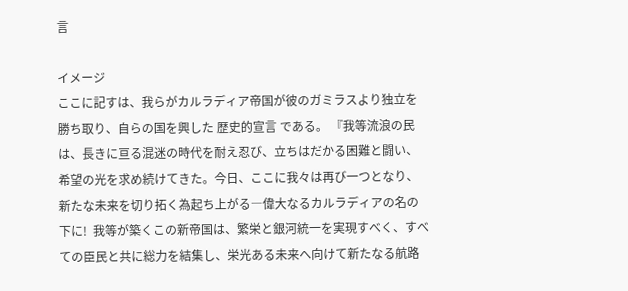言

イメージ
ここに記すは、我らがカルラディア帝国が彼のガミラスより独立を勝ち取り、自らの国を興した 歴史的宣言 である。 『我等流浪の民は、長きに亘る混迷の時代を耐え忍び、立ちはだかる困難と闘い、希望の光を求め続けてきた。今日、ここに我々は再び一つとなり、新たな未来を切り拓く為起ち上がる―偉大なるカルラディアの名の下に!  我等が築くこの新帝国は、繁栄と銀河統一を実現すべく、すべての臣民と共に総力を結集し、栄光ある未来へ向けて新たなる航路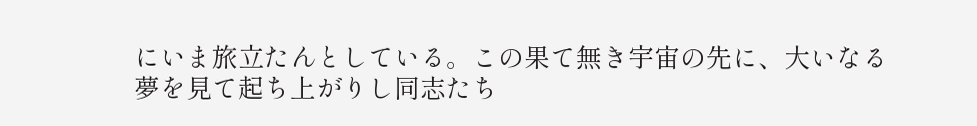にいま旅立たんとしている。この果て無き宇宙の先に、大いなる夢を見て起ち上がりし同志たち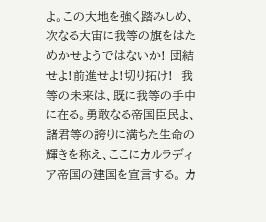よ。この大地を強く踏みしめ、次なる大宙に我等の旗をはためかせようではないか! 団結せよ!前進せよ!切り拓け!  我等の未来は、既に我等の手中に在る。勇敢なる帝国臣民よ、諸君等の誇りに満ちた生命の輝きを称え、ここにカルラディア帝国の建国を宣言する。 カ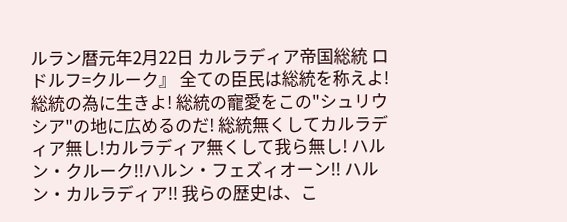ルラン暦元年2月22日 カルラディア帝国総統 ロドルフ=クルーク』 全ての臣民は総統を称えよ!総統の為に生きよ! 総統の寵愛をこの"シュリウシア"の地に広めるのだ! 総統無くしてカルラディア無し!カルラディア無くして我ら無し! ハルン・クルーク!!ハルン・フェズィオーン!! ハルン・カルラディア!! 我らの歴史は、こ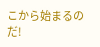こから始まるのだ!